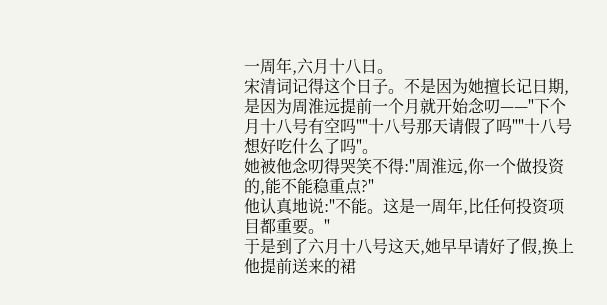一周年,六月十八日。
宋清词记得这个日子。不是因为她擅长记日期,是因为周淮远提前一个月就开始念叨——"下个月十八号有空吗""十八号那天请假了吗""十八号想好吃什么了吗"。
她被他念叨得哭笑不得:"周淮远,你一个做投资的,能不能稳重点?"
他认真地说:"不能。这是一周年,比任何投资项目都重要。"
于是到了六月十八号这天,她早早请好了假,换上他提前送来的裙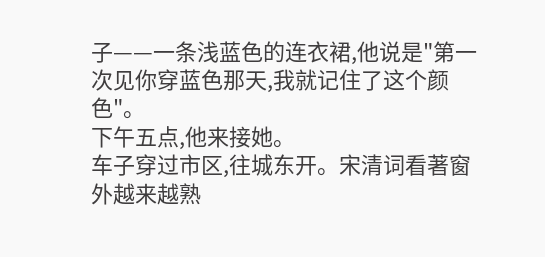子——一条浅蓝色的连衣裙,他说是"第一次见你穿蓝色那天,我就记住了这个颜色"。
下午五点,他来接她。
车子穿过市区,往城东开。宋清词看著窗外越来越熟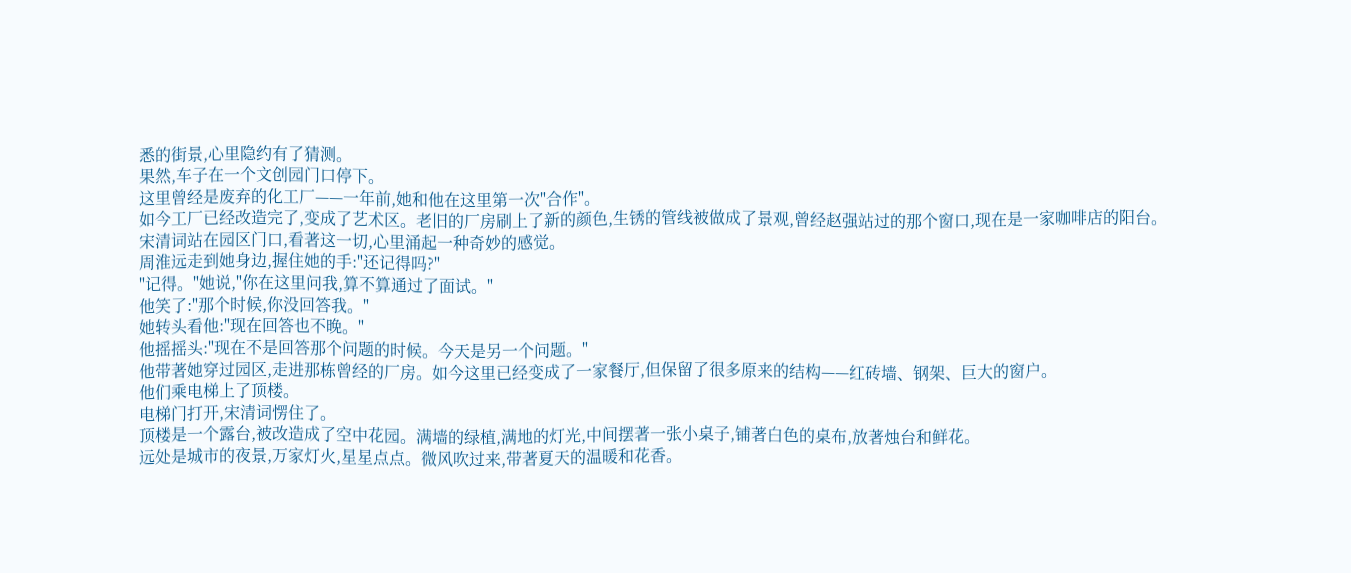悉的街景,心里隐约有了猜测。
果然,车子在一个文创园门口停下。
这里曾经是废弃的化工厂——一年前,她和他在这里第一次"合作"。
如今工厂已经改造完了,变成了艺术区。老旧的厂房刷上了新的颜色,生锈的管线被做成了景观,曾经赵强站过的那个窗口,现在是一家咖啡店的阳台。
宋清词站在园区门口,看著这一切,心里涌起一种奇妙的感觉。
周淮远走到她身边,握住她的手:"还记得吗?"
"记得。"她说,"你在这里问我,算不算通过了面试。"
他笑了:"那个时候,你没回答我。"
她转头看他:"现在回答也不晚。"
他摇摇头:"现在不是回答那个问题的时候。今天是另一个问题。"
他带著她穿过园区,走进那栋曾经的厂房。如今这里已经变成了一家餐厅,但保留了很多原来的结构——红砖墙、钢架、巨大的窗户。
他们乘电梯上了顶楼。
电梯门打开,宋清词愣住了。
顶楼是一个露台,被改造成了空中花园。满墙的绿植,满地的灯光,中间摆著一张小桌子,铺著白色的桌布,放著烛台和鲜花。
远处是城市的夜景,万家灯火,星星点点。微风吹过来,带著夏天的温暖和花香。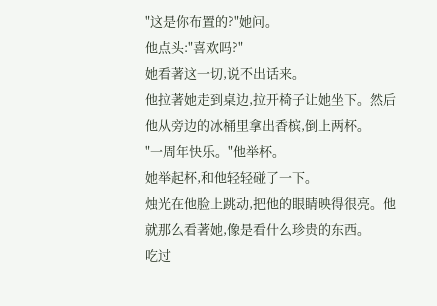"这是你布置的?"她问。
他点头:"喜欢吗?"
她看著这一切,说不出话来。
他拉著她走到桌边,拉开椅子让她坐下。然后他从旁边的冰桶里拿出香槟,倒上两杯。
"一周年快乐。"他举杯。
她举起杯,和他轻轻碰了一下。
烛光在他脸上跳动,把他的眼睛映得很亮。他就那么看著她,像是看什么珍贵的东西。
吃过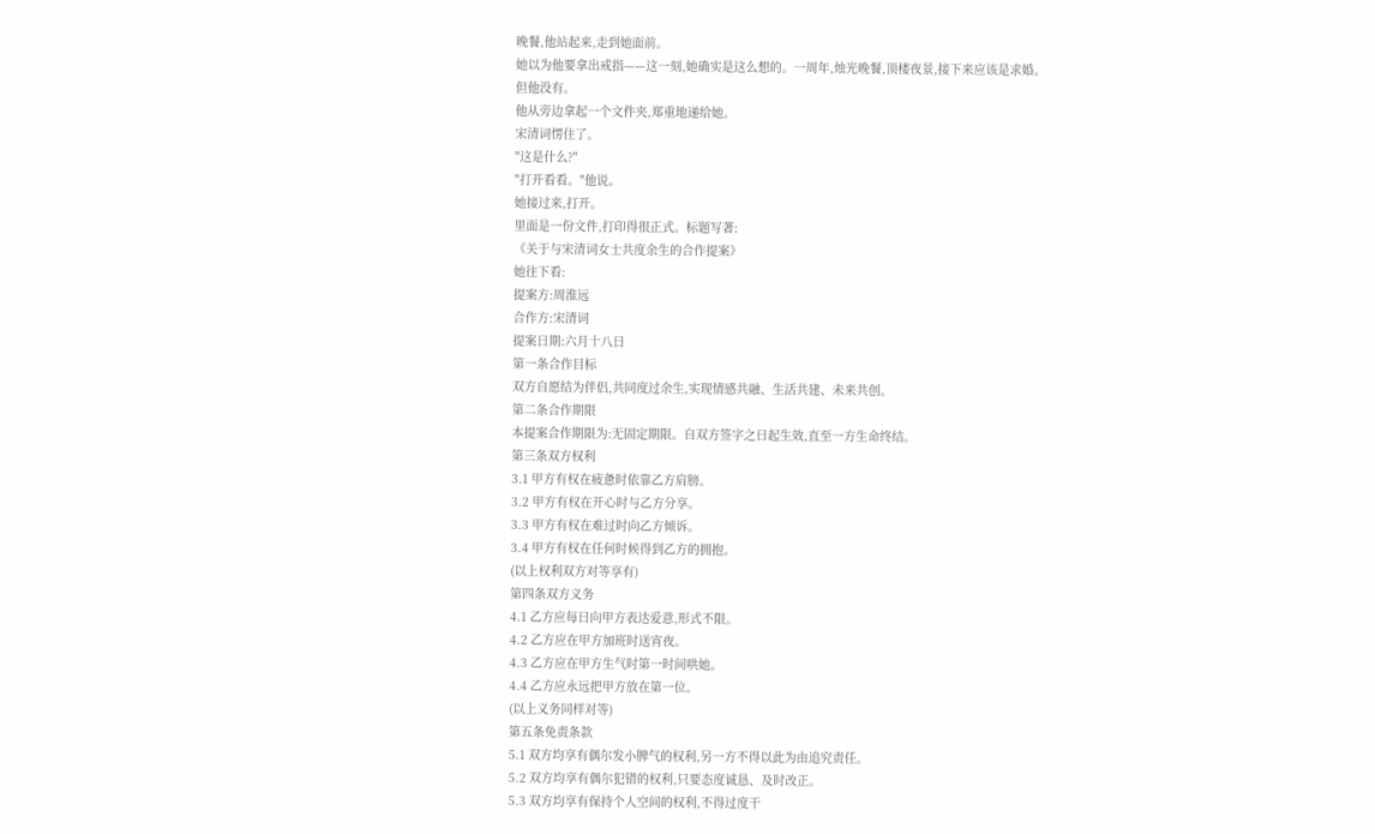晚餐,他站起来,走到她面前。
她以为他要拿出戒指——这一刻,她确实是这么想的。一周年,烛光晚餐,顶楼夜景,接下来应该是求婚。
但他没有。
他从旁边拿起一个文件夹,郑重地递给她。
宋清词愣住了。
"这是什么?"
"打开看看。"他说。
她接过来,打开。
里面是一份文件,打印得很正式。标题写著:
《关于与宋清词女士共度余生的合作提案》
她往下看:
提案方:周淮远
合作方:宋清词
提案日期:六月十八日
第一条合作目标
双方自愿结为伴侣,共同度过余生,实现情感共融、生活共建、未来共创。
第二条合作期限
本提案合作期限为:无固定期限。自双方签字之日起生效,直至一方生命终结。
第三条双方权利
3.1 甲方有权在疲惫时依靠乙方肩膀。
3.2 甲方有权在开心时与乙方分享。
3.3 甲方有权在难过时向乙方倾诉。
3.4 甲方有权在任何时候得到乙方的拥抱。
(以上权利双方对等享有)
第四条双方义务
4.1 乙方应每日向甲方表达爱意,形式不限。
4.2 乙方应在甲方加班时送宵夜。
4.3 乙方应在甲方生气时第一时间哄她。
4.4 乙方应永远把甲方放在第一位。
(以上义务同样对等)
第五条免责条款
5.1 双方均享有偶尔发小脾气的权利,另一方不得以此为由追究责任。
5.2 双方均享有偶尔犯错的权利,只要态度诚恳、及时改正。
5.3 双方均享有保持个人空间的权利,不得过度干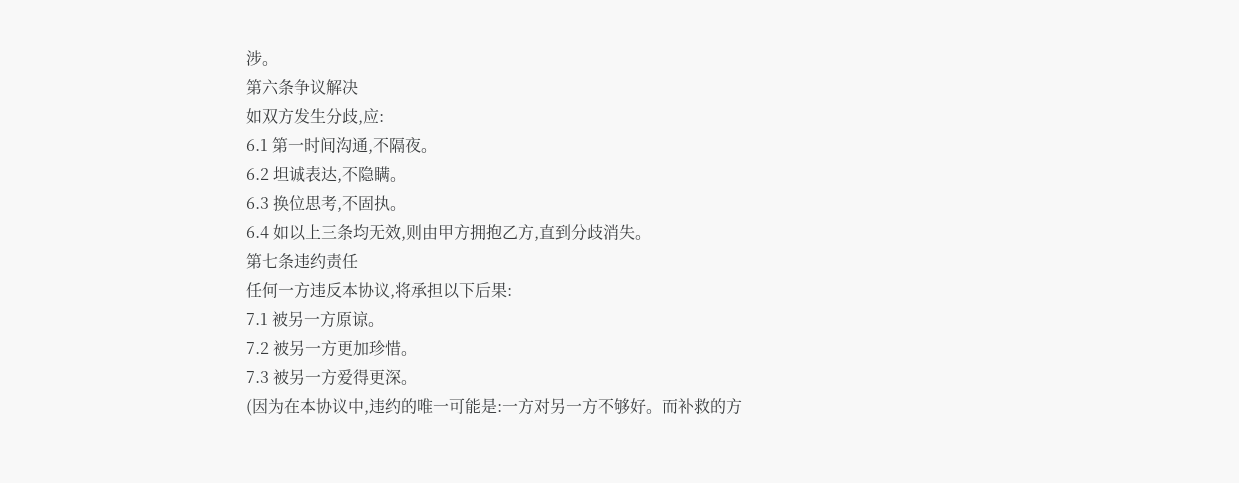涉。
第六条争议解决
如双方发生分歧,应:
6.1 第一时间沟通,不隔夜。
6.2 坦诚表达,不隐瞒。
6.3 换位思考,不固执。
6.4 如以上三条均无效,则由甲方拥抱乙方,直到分歧消失。
第七条违约责任
任何一方违反本协议,将承担以下后果:
7.1 被另一方原谅。
7.2 被另一方更加珍惜。
7.3 被另一方爱得更深。
(因为在本协议中,违约的唯一可能是:一方对另一方不够好。而补救的方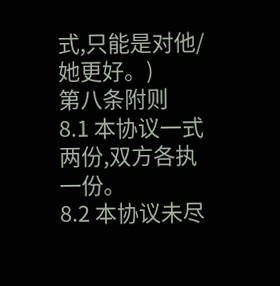式,只能是对他/她更好。)
第八条附则
8.1 本协议一式两份,双方各执一份。
8.2 本协议未尽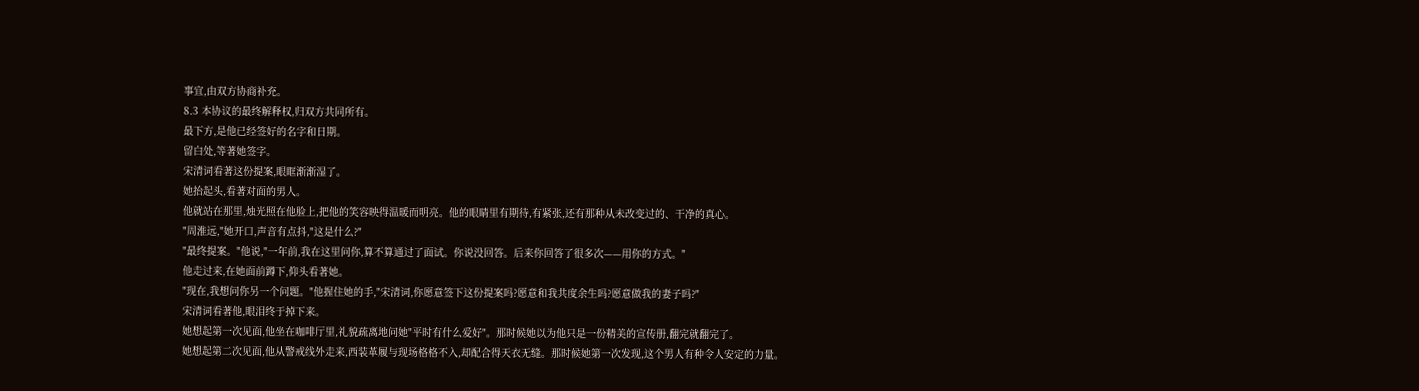事宜,由双方协商补充。
8.3 本协议的最终解释权,归双方共同所有。
最下方,是他已经签好的名字和日期。
留白处,等著她签字。
宋清词看著这份提案,眼眶渐渐湿了。
她抬起头,看著对面的男人。
他就站在那里,烛光照在他脸上,把他的笑容映得温暖而明亮。他的眼睛里有期待,有紧张,还有那种从未改变过的、干净的真心。
"周淮远,"她开口,声音有点抖,"这是什么?"
"最终提案。"他说,"一年前,我在这里问你,算不算通过了面试。你说没回答。后来你回答了很多次——用你的方式。"
他走过来,在她面前蹲下,仰头看著她。
"现在,我想问你另一个问题。"他握住她的手,"宋清词,你愿意签下这份提案吗?愿意和我共度余生吗?愿意做我的妻子吗?"
宋清词看著他,眼泪终于掉下来。
她想起第一次见面,他坐在咖啡厅里,礼貌疏离地问她"平时有什么爱好"。那时候她以为他只是一份精美的宣传册,翻完就翻完了。
她想起第二次见面,他从警戒线外走来,西装革履与现场格格不入,却配合得天衣无缝。那时候她第一次发现,这个男人有种令人安定的力量。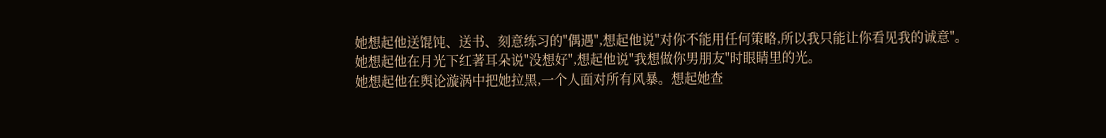她想起他送馄饨、送书、刻意练习的"偶遇",想起他说"对你不能用任何策略,所以我只能让你看见我的诚意"。
她想起他在月光下红著耳朵说"没想好",想起他说"我想做你男朋友"时眼睛里的光。
她想起他在舆论漩涡中把她拉黑,一个人面对所有风暴。想起她查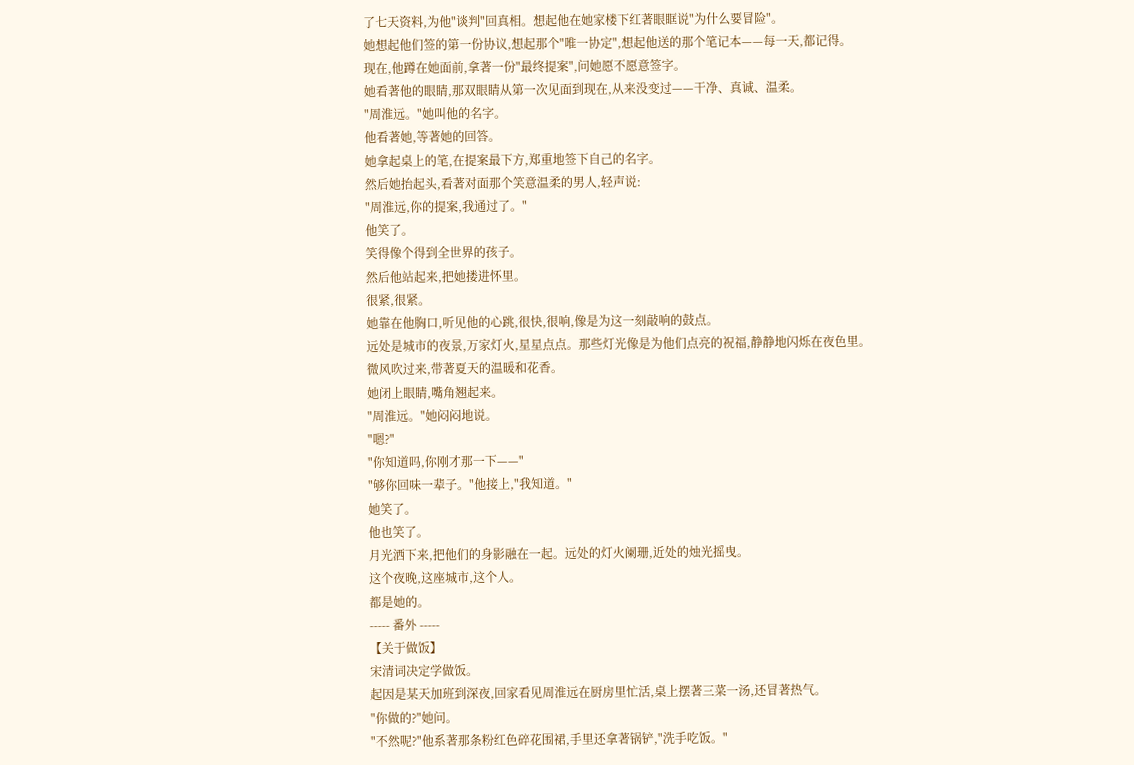了七天资料,为他"谈判"回真相。想起他在她家楼下红著眼眶说"为什么要冒险"。
她想起他们签的第一份协议,想起那个"唯一协定",想起他送的那个笔记本——每一天,都记得。
现在,他蹲在她面前,拿著一份"最终提案",问她愿不愿意签字。
她看著他的眼睛,那双眼睛从第一次见面到现在,从来没变过——干净、真诚、温柔。
"周淮远。"她叫他的名字。
他看著她,等著她的回答。
她拿起桌上的笔,在提案最下方,郑重地签下自己的名字。
然后她抬起头,看著对面那个笑意温柔的男人,轻声说:
"周淮远,你的提案,我通过了。"
他笑了。
笑得像个得到全世界的孩子。
然后他站起来,把她搂进怀里。
很紧,很紧。
她靠在他胸口,听见他的心跳,很快,很响,像是为这一刻敲响的鼓点。
远处是城市的夜景,万家灯火,星星点点。那些灯光像是为他们点亮的祝福,静静地闪烁在夜色里。
微风吹过来,带著夏天的温暖和花香。
她闭上眼睛,嘴角翘起来。
"周淮远。"她闷闷地说。
"嗯?"
"你知道吗,你刚才那一下——"
"够你回味一辈子。"他接上,"我知道。"
她笑了。
他也笑了。
月光洒下来,把他们的身影融在一起。远处的灯火阑珊,近处的烛光摇曳。
这个夜晚,这座城市,这个人。
都是她的。
----- 番外 -----
【关于做饭】
宋清词决定学做饭。
起因是某天加班到深夜,回家看见周淮远在厨房里忙活,桌上摆著三菜一汤,还冒著热气。
"你做的?"她问。
"不然呢?"他系著那条粉红色碎花围裙,手里还拿著锅铲,"洗手吃饭。"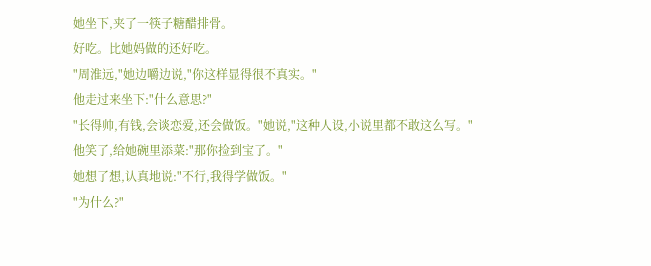她坐下,夹了一筷子糖醋排骨。
好吃。比她妈做的还好吃。
"周淮远,"她边嚼边说,"你这样显得很不真实。"
他走过来坐下:"什么意思?"
"长得帅,有钱,会谈恋爱,还会做饭。"她说,"这种人设,小说里都不敢这么写。"
他笑了,给她碗里添菜:"那你捡到宝了。"
她想了想,认真地说:"不行,我得学做饭。"
"为什么?"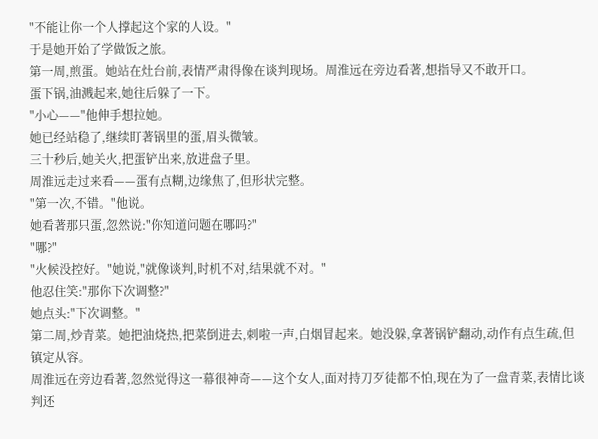"不能让你一个人撑起这个家的人设。"
于是她开始了学做饭之旅。
第一周,煎蛋。她站在灶台前,表情严肃得像在谈判现场。周淮远在旁边看著,想指导又不敢开口。
蛋下锅,油溅起来,她往后躲了一下。
"小心——"他伸手想拉她。
她已经站稳了,继续盯著锅里的蛋,眉头微皱。
三十秒后,她关火,把蛋铲出来,放进盘子里。
周淮远走过来看——蛋有点糊,边缘焦了,但形状完整。
"第一次,不错。"他说。
她看著那只蛋,忽然说:"你知道问题在哪吗?"
"哪?"
"火候没控好。"她说,"就像谈判,时机不对,结果就不对。"
他忍住笑:"那你下次调整?"
她点头:"下次调整。"
第二周,炒青菜。她把油烧热,把菜倒进去,刺啦一声,白烟冒起来。她没躲,拿著锅铲翻动,动作有点生疏,但镇定从容。
周淮远在旁边看著,忽然觉得这一幕很神奇——这个女人,面对持刀歹徒都不怕,现在为了一盘青菜,表情比谈判还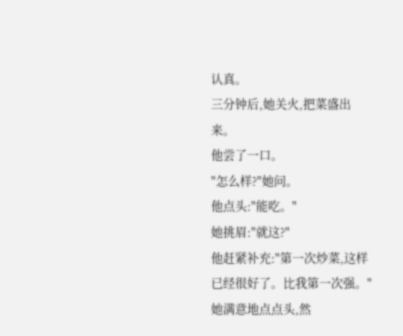认真。
三分钟后,她关火,把菜盛出来。
他尝了一口。
"怎么样?"她问。
他点头:"能吃。"
她挑眉:"就这?"
他赶紧补充:"第一次炒菜,这样已经很好了。比我第一次强。"
她满意地点点头,然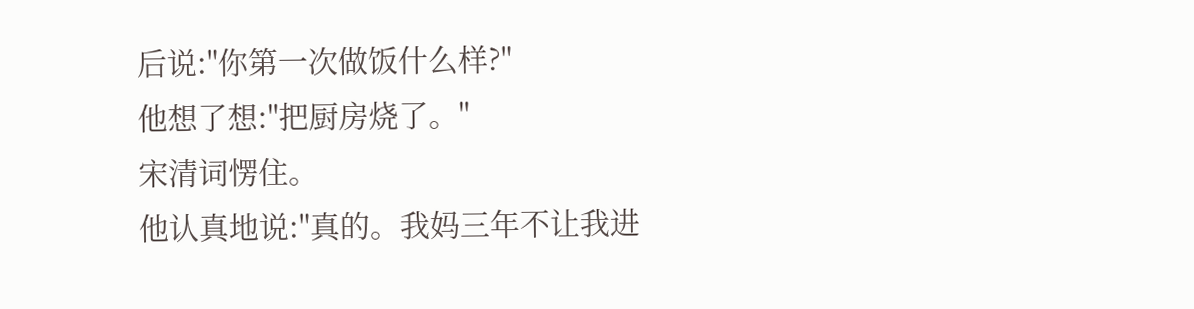后说:"你第一次做饭什么样?"
他想了想:"把厨房烧了。"
宋清词愣住。
他认真地说:"真的。我妈三年不让我进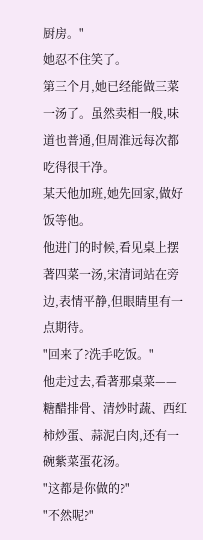厨房。"
她忍不住笑了。
第三个月,她已经能做三菜一汤了。虽然卖相一般,味道也普通,但周淮远每次都吃得很干净。
某天他加班,她先回家,做好饭等他。
他进门的时候,看见桌上摆著四菜一汤,宋清词站在旁边,表情平静,但眼睛里有一点期待。
"回来了?洗手吃饭。"
他走过去,看著那桌菜——糖醋排骨、清炒时蔬、西红柿炒蛋、蒜泥白肉,还有一碗紫菜蛋花汤。
"这都是你做的?"
"不然呢?"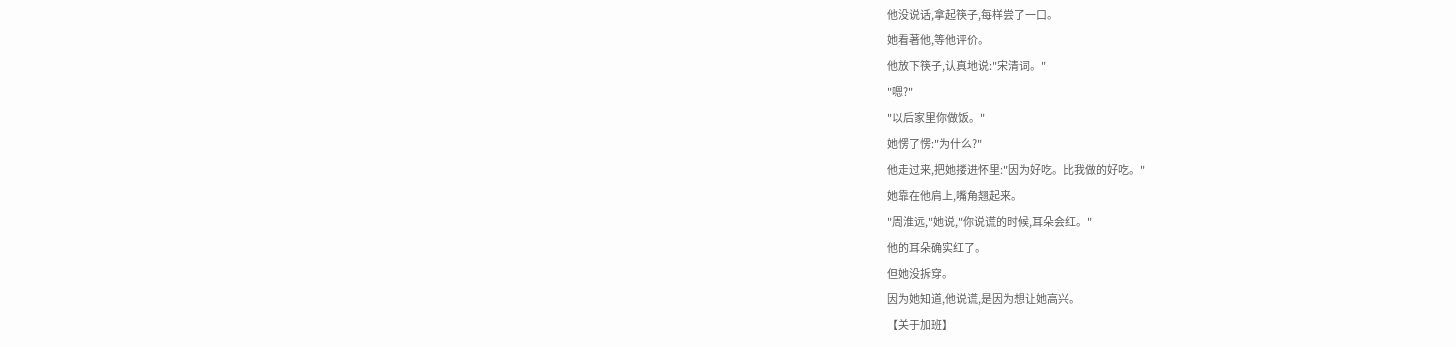他没说话,拿起筷子,每样尝了一口。
她看著他,等他评价。
他放下筷子,认真地说:"宋清词。"
"嗯?"
"以后家里你做饭。"
她愣了愣:"为什么?"
他走过来,把她搂进怀里:"因为好吃。比我做的好吃。"
她靠在他肩上,嘴角翘起来。
"周淮远,"她说,"你说谎的时候,耳朵会红。"
他的耳朵确实红了。
但她没拆穿。
因为她知道,他说谎,是因为想让她高兴。
【关于加班】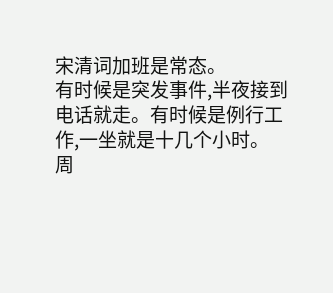宋清词加班是常态。
有时候是突发事件,半夜接到电话就走。有时候是例行工作,一坐就是十几个小时。
周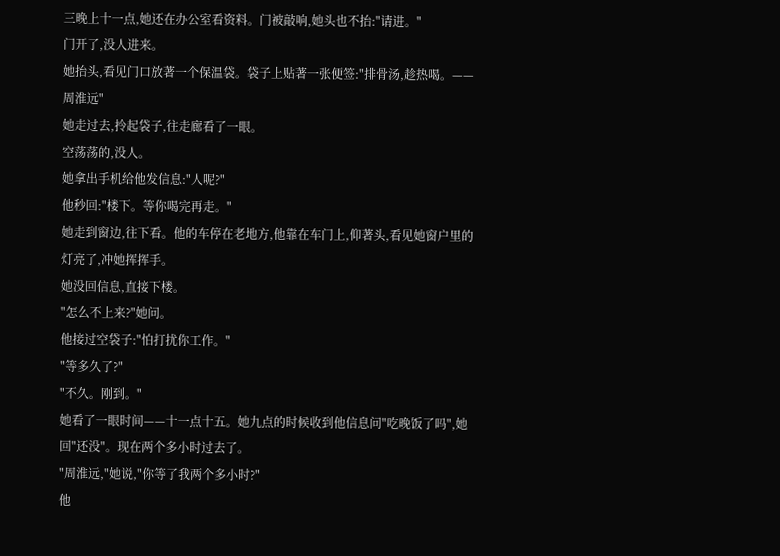三晚上十一点,她还在办公室看资料。门被敲响,她头也不抬:"请进。"
门开了,没人进来。
她抬头,看见门口放著一个保温袋。袋子上贴著一张便签:"排骨汤,趁热喝。——周淮远"
她走过去,拎起袋子,往走廊看了一眼。
空荡荡的,没人。
她拿出手机给他发信息:"人呢?"
他秒回:"楼下。等你喝完再走。"
她走到窗边,往下看。他的车停在老地方,他靠在车门上,仰著头,看见她窗户里的灯亮了,冲她挥挥手。
她没回信息,直接下楼。
"怎么不上来?"她问。
他接过空袋子:"怕打扰你工作。"
"等多久了?"
"不久。刚到。"
她看了一眼时间——十一点十五。她九点的时候收到他信息问"吃晚饭了吗",她回"还没"。现在两个多小时过去了。
"周淮远,"她说,"你等了我两个多小时?"
他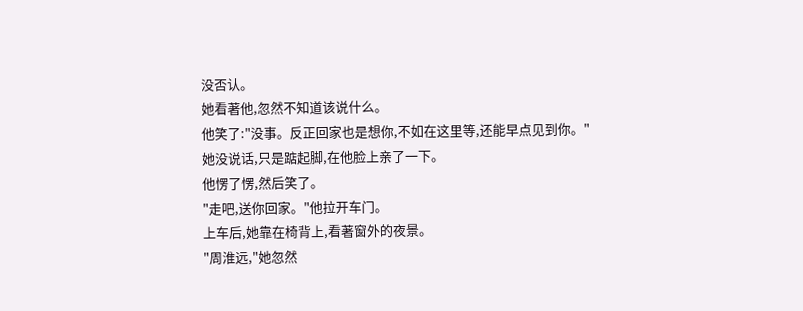没否认。
她看著他,忽然不知道该说什么。
他笑了:"没事。反正回家也是想你,不如在这里等,还能早点见到你。"
她没说话,只是踮起脚,在他脸上亲了一下。
他愣了愣,然后笑了。
"走吧,送你回家。"他拉开车门。
上车后,她靠在椅背上,看著窗外的夜景。
"周淮远,"她忽然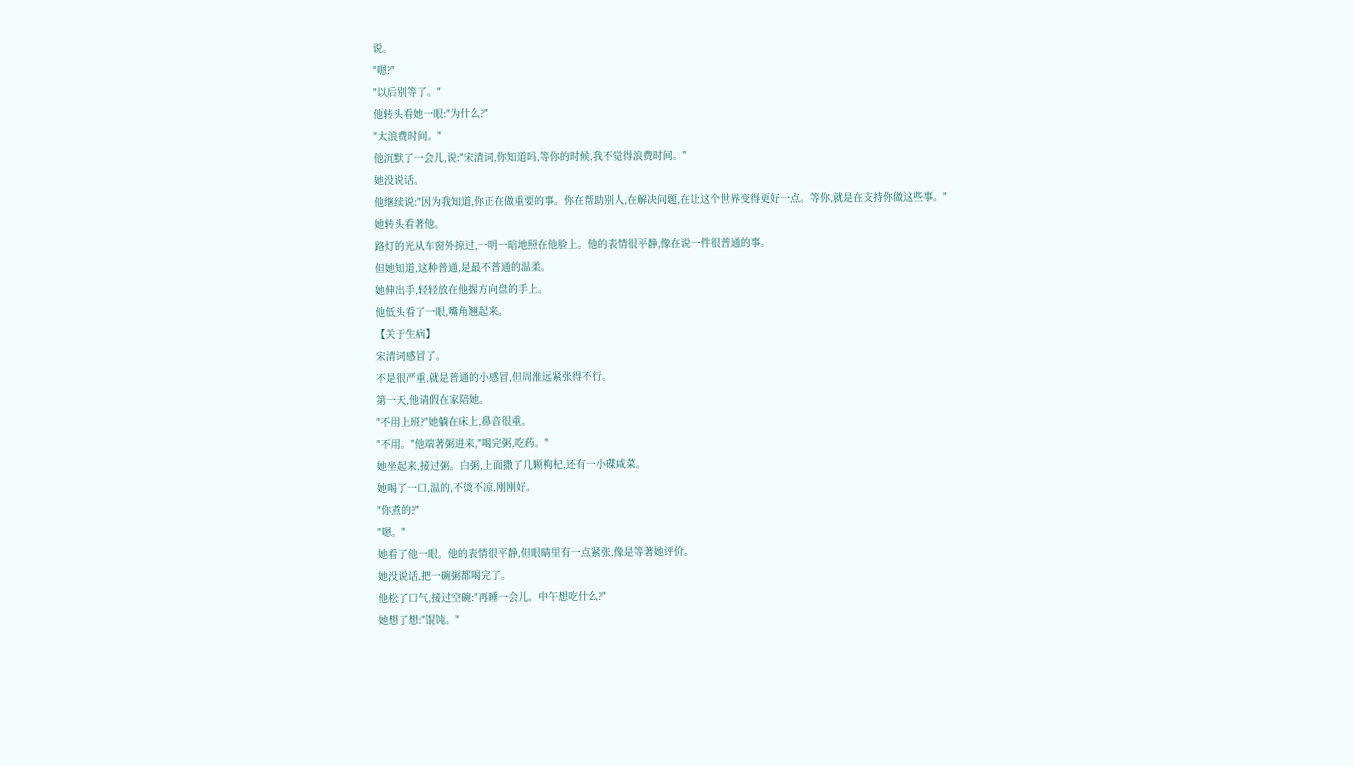说。
"嗯?"
"以后别等了。"
他转头看她一眼:"为什么?"
"太浪费时间。"
他沉默了一会儿,说:"宋清词,你知道吗,等你的时候,我不觉得浪费时间。"
她没说话。
他继续说:"因为我知道,你正在做重要的事。你在帮助别人,在解决问题,在让这个世界变得更好一点。等你,就是在支持你做这些事。"
她转头看著他。
路灯的光从车窗外掠过,一明一暗地照在他脸上。他的表情很平静,像在说一件很普通的事。
但她知道,这种普通,是最不普通的温柔。
她伸出手,轻轻放在他握方向盘的手上。
他低头看了一眼,嘴角翘起来。
【关于生病】
宋清词感冒了。
不是很严重,就是普通的小感冒,但周淮远紧张得不行。
第一天,他请假在家陪她。
"不用上班?"她躺在床上,鼻音很重。
"不用。"他端著粥进来,"喝完粥,吃药。"
她坐起来,接过粥。白粥,上面撒了几颗枸杞,还有一小碟咸菜。
她喝了一口,温的,不烫不凉,刚刚好。
"你煮的?"
"嗯。"
她看了他一眼。他的表情很平静,但眼睛里有一点紧张,像是等著她评价。
她没说话,把一碗粥都喝完了。
他松了口气,接过空碗:"再睡一会儿。中午想吃什么?"
她想了想:"馄饨。"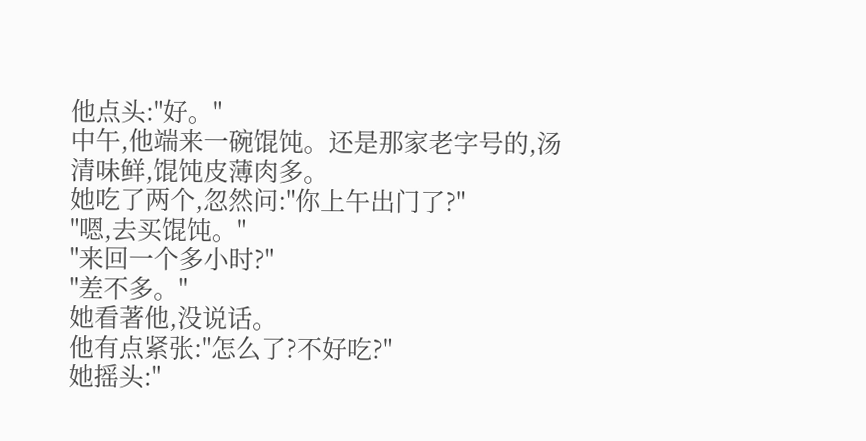他点头:"好。"
中午,他端来一碗馄饨。还是那家老字号的,汤清味鲜,馄饨皮薄肉多。
她吃了两个,忽然问:"你上午出门了?"
"嗯,去买馄饨。"
"来回一个多小时?"
"差不多。"
她看著他,没说话。
他有点紧张:"怎么了?不好吃?"
她摇头:"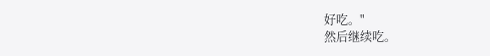好吃。"
然后继续吃。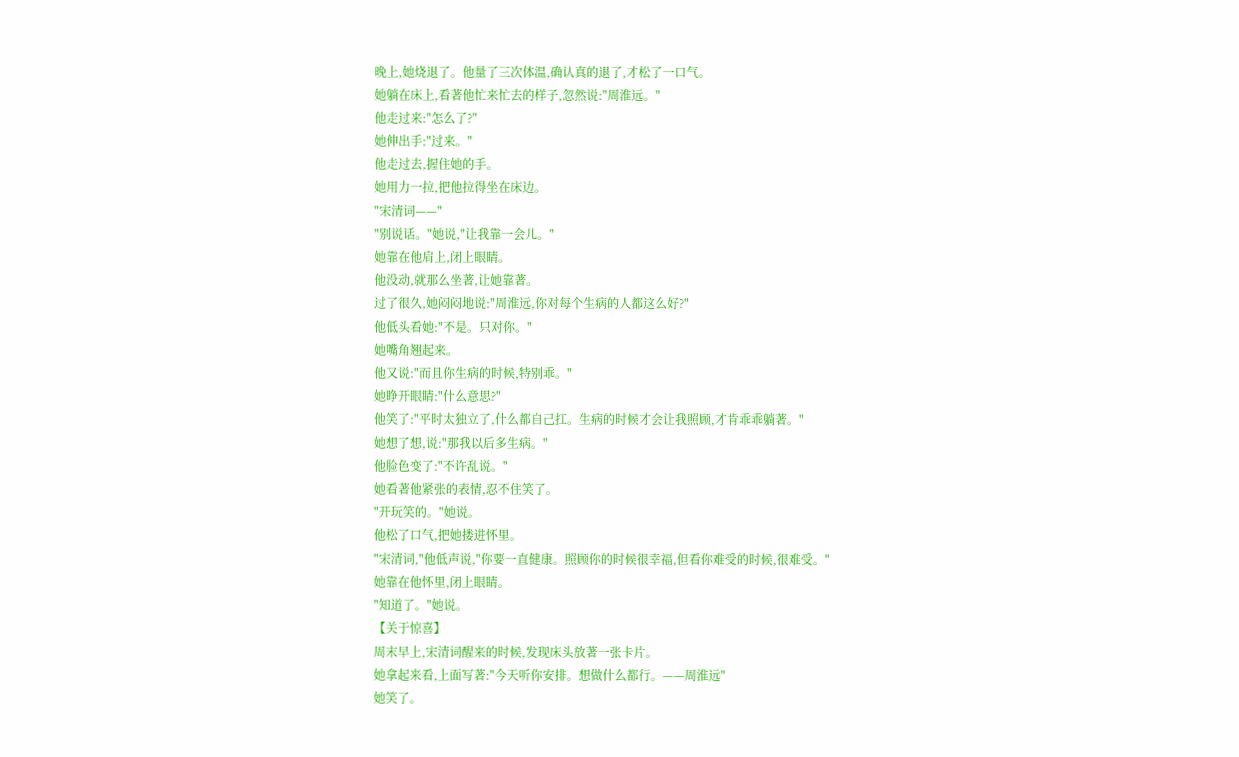晚上,她烧退了。他量了三次体温,确认真的退了,才松了一口气。
她躺在床上,看著他忙来忙去的样子,忽然说:"周淮远。"
他走过来:"怎么了?"
她伸出手:"过来。"
他走过去,握住她的手。
她用力一拉,把他拉得坐在床边。
"宋清词——"
"别说话。"她说,"让我靠一会儿。"
她靠在他肩上,闭上眼睛。
他没动,就那么坐著,让她靠著。
过了很久,她闷闷地说:"周淮远,你对每个生病的人都这么好?"
他低头看她:"不是。只对你。"
她嘴角翘起来。
他又说:"而且你生病的时候,特别乖。"
她睁开眼睛:"什么意思?"
他笑了:"平时太独立了,什么都自己扛。生病的时候才会让我照顾,才肯乖乖躺著。"
她想了想,说:"那我以后多生病。"
他脸色变了:"不许乱说。"
她看著他紧张的表情,忍不住笑了。
"开玩笑的。"她说。
他松了口气,把她搂进怀里。
"宋清词,"他低声说,"你要一直健康。照顾你的时候很幸福,但看你难受的时候,很难受。"
她靠在他怀里,闭上眼睛。
"知道了。"她说。
【关于惊喜】
周末早上,宋清词醒来的时候,发现床头放著一张卡片。
她拿起来看,上面写著:"今天听你安排。想做什么都行。——周淮远"
她笑了。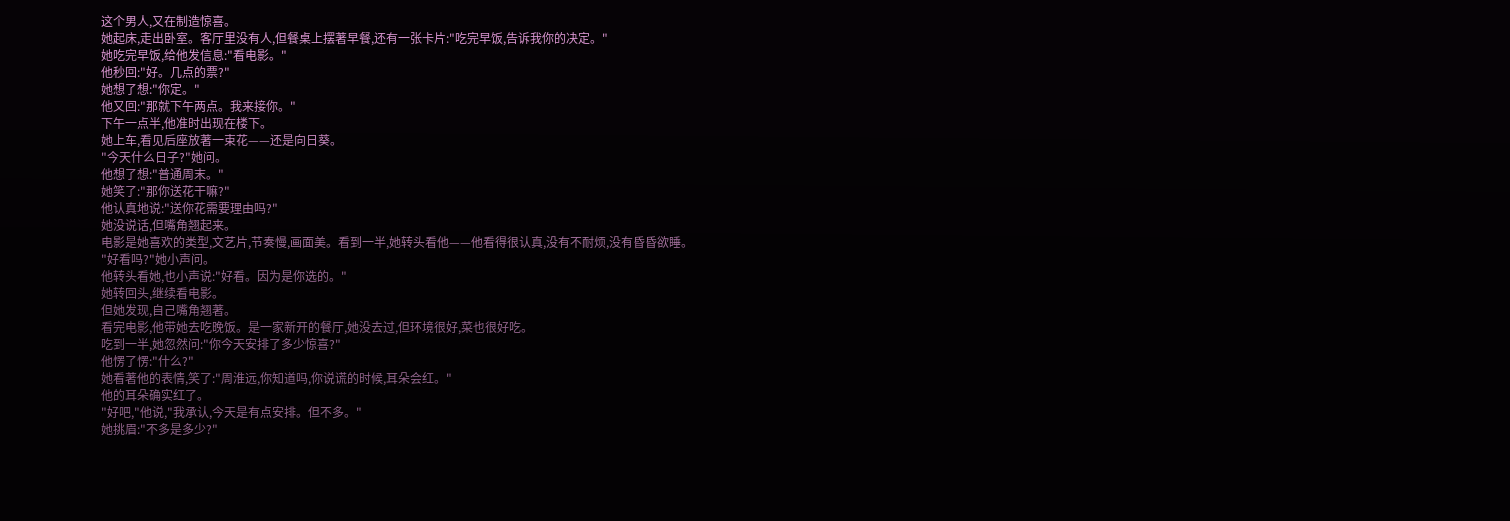这个男人,又在制造惊喜。
她起床,走出卧室。客厅里没有人,但餐桌上摆著早餐,还有一张卡片:"吃完早饭,告诉我你的决定。"
她吃完早饭,给他发信息:"看电影。"
他秒回:"好。几点的票?"
她想了想:"你定。"
他又回:"那就下午两点。我来接你。"
下午一点半,他准时出现在楼下。
她上车,看见后座放著一束花——还是向日葵。
"今天什么日子?"她问。
他想了想:"普通周末。"
她笑了:"那你送花干嘛?"
他认真地说:"送你花需要理由吗?"
她没说话,但嘴角翘起来。
电影是她喜欢的类型,文艺片,节奏慢,画面美。看到一半,她转头看他——他看得很认真,没有不耐烦,没有昏昏欲睡。
"好看吗?"她小声问。
他转头看她,也小声说:"好看。因为是你选的。"
她转回头,继续看电影。
但她发现,自己嘴角翘著。
看完电影,他带她去吃晚饭。是一家新开的餐厅,她没去过,但环境很好,菜也很好吃。
吃到一半,她忽然问:"你今天安排了多少惊喜?"
他愣了愣:"什么?"
她看著他的表情,笑了:"周淮远,你知道吗,你说谎的时候,耳朵会红。"
他的耳朵确实红了。
"好吧,"他说,"我承认,今天是有点安排。但不多。"
她挑眉:"不多是多少?"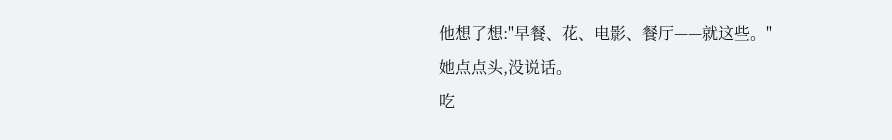他想了想:"早餐、花、电影、餐厅——就这些。"
她点点头,没说话。
吃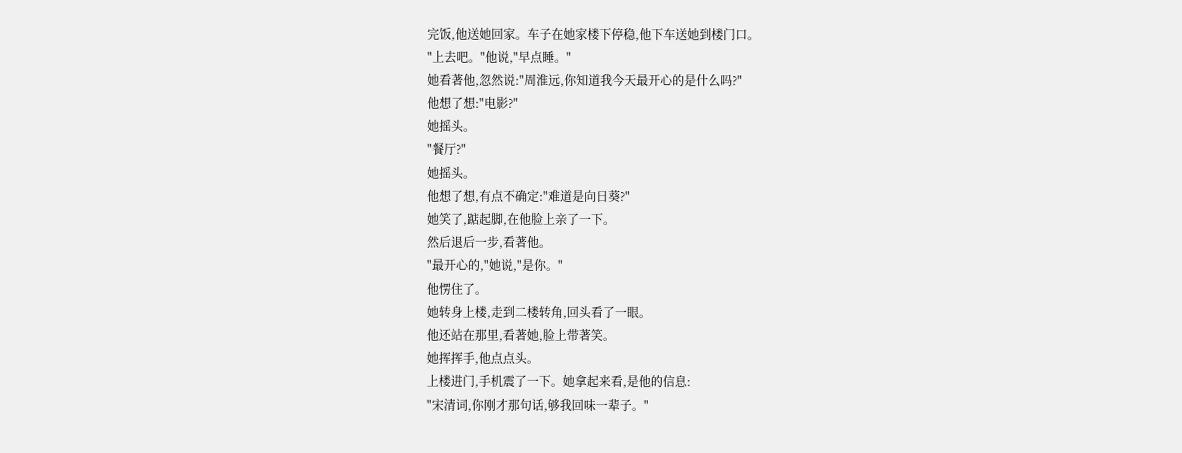完饭,他送她回家。车子在她家楼下停稳,他下车送她到楼门口。
"上去吧。"他说,"早点睡。"
她看著他,忽然说:"周淮远,你知道我今天最开心的是什么吗?"
他想了想:"电影?"
她摇头。
"餐厅?"
她摇头。
他想了想,有点不确定:"难道是向日葵?"
她笑了,踮起脚,在他脸上亲了一下。
然后退后一步,看著他。
"最开心的,"她说,"是你。"
他愣住了。
她转身上楼,走到二楼转角,回头看了一眼。
他还站在那里,看著她,脸上带著笑。
她挥挥手,他点点头。
上楼进门,手机震了一下。她拿起来看,是他的信息:
"宋清词,你刚才那句话,够我回味一辈子。"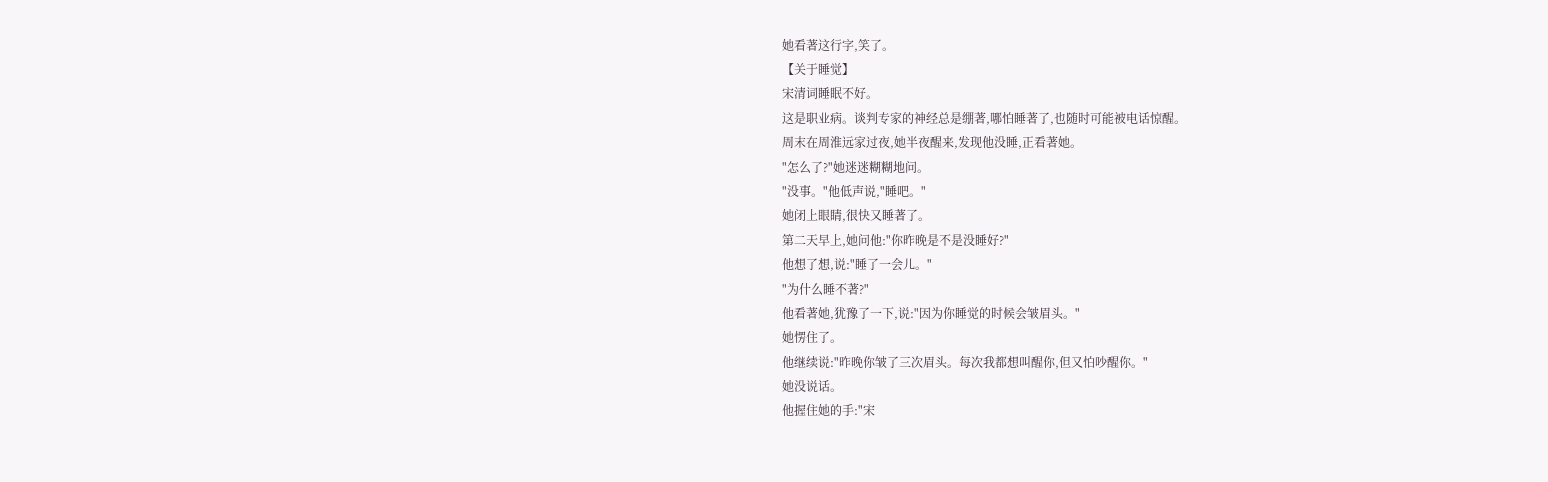她看著这行字,笑了。
【关于睡觉】
宋清词睡眠不好。
这是职业病。谈判专家的神经总是绷著,哪怕睡著了,也随时可能被电话惊醒。
周末在周淮远家过夜,她半夜醒来,发现他没睡,正看著她。
"怎么了?"她迷迷糊糊地问。
"没事。"他低声说,"睡吧。"
她闭上眼睛,很快又睡著了。
第二天早上,她问他:"你昨晚是不是没睡好?"
他想了想,说:"睡了一会儿。"
"为什么睡不著?"
他看著她,犹豫了一下,说:"因为你睡觉的时候会皱眉头。"
她愣住了。
他继续说:"昨晚你皱了三次眉头。每次我都想叫醒你,但又怕吵醒你。"
她没说话。
他握住她的手:"宋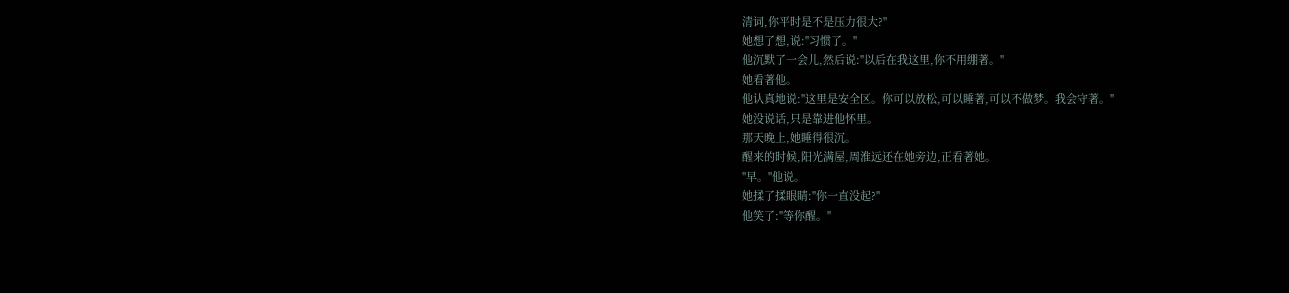清词,你平时是不是压力很大?"
她想了想,说:"习惯了。"
他沉默了一会儿,然后说:"以后在我这里,你不用绷著。"
她看著他。
他认真地说:"这里是安全区。你可以放松,可以睡著,可以不做梦。我会守著。"
她没说话,只是靠进他怀里。
那天晚上,她睡得很沉。
醒来的时候,阳光满屋,周淮远还在她旁边,正看著她。
"早。"他说。
她揉了揉眼睛:"你一直没起?"
他笑了:"等你醒。"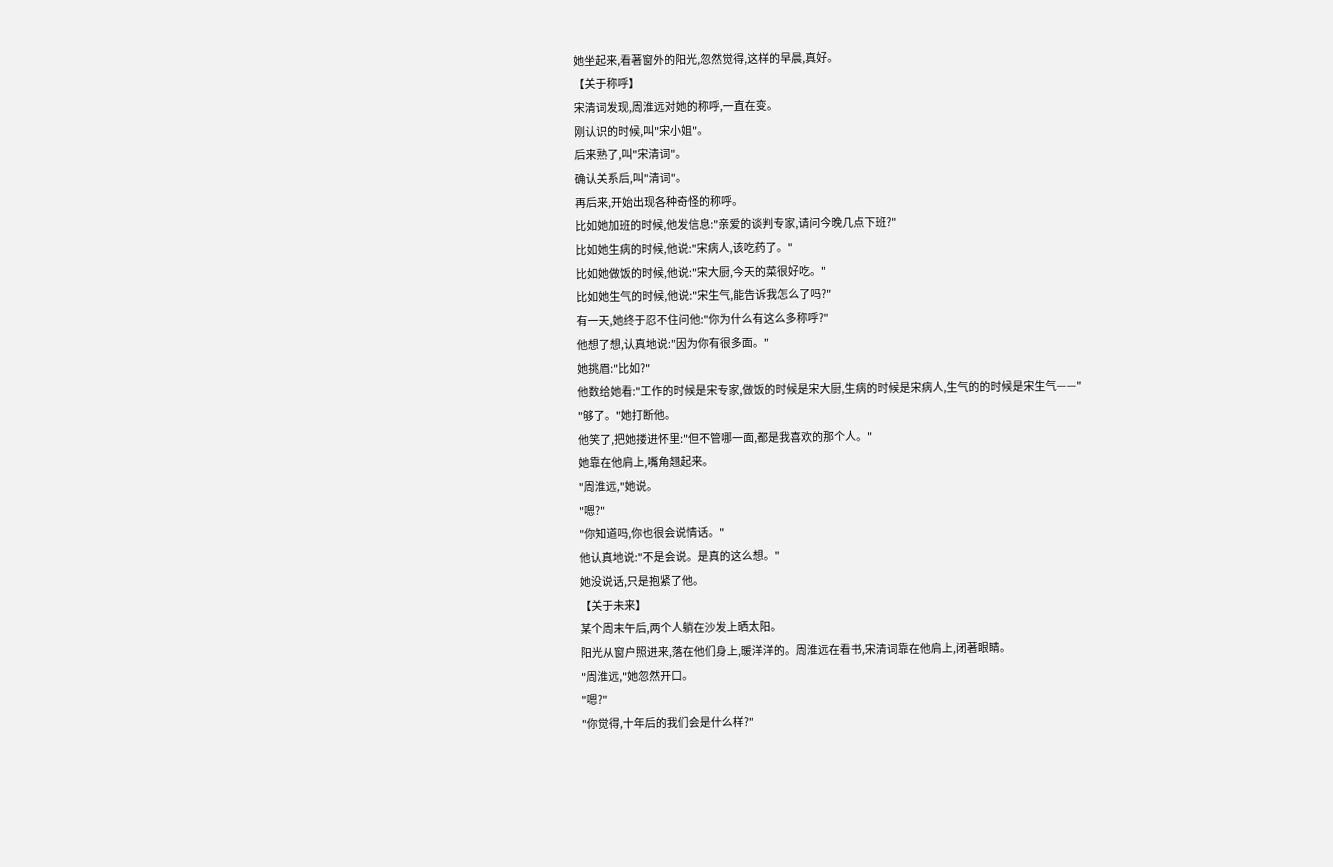她坐起来,看著窗外的阳光,忽然觉得,这样的早晨,真好。
【关于称呼】
宋清词发现,周淮远对她的称呼,一直在变。
刚认识的时候,叫"宋小姐"。
后来熟了,叫"宋清词"。
确认关系后,叫"清词"。
再后来,开始出现各种奇怪的称呼。
比如她加班的时候,他发信息:"亲爱的谈判专家,请问今晚几点下班?"
比如她生病的时候,他说:"宋病人,该吃药了。"
比如她做饭的时候,他说:"宋大厨,今天的菜很好吃。"
比如她生气的时候,他说:"宋生气,能告诉我怎么了吗?"
有一天,她终于忍不住问他:"你为什么有这么多称呼?"
他想了想,认真地说:"因为你有很多面。"
她挑眉:"比如?"
他数给她看:"工作的时候是宋专家,做饭的时候是宋大厨,生病的时候是宋病人,生气的的时候是宋生气——"
"够了。"她打断他。
他笑了,把她搂进怀里:"但不管哪一面,都是我喜欢的那个人。"
她靠在他肩上,嘴角翘起来。
"周淮远,"她说。
"嗯?"
"你知道吗,你也很会说情话。"
他认真地说:"不是会说。是真的这么想。"
她没说话,只是抱紧了他。
【关于未来】
某个周末午后,两个人躺在沙发上晒太阳。
阳光从窗户照进来,落在他们身上,暖洋洋的。周淮远在看书,宋清词靠在他肩上,闭著眼睛。
"周淮远,"她忽然开口。
"嗯?"
"你觉得,十年后的我们会是什么样?"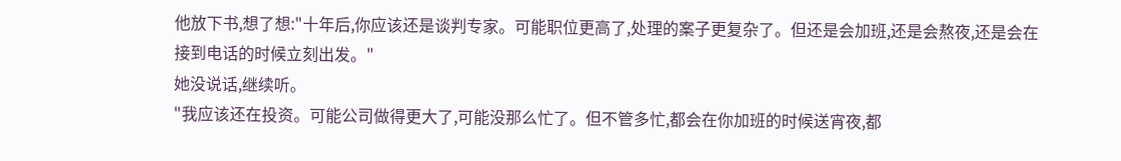他放下书,想了想:"十年后,你应该还是谈判专家。可能职位更高了,处理的案子更复杂了。但还是会加班,还是会熬夜,还是会在接到电话的时候立刻出发。"
她没说话,继续听。
"我应该还在投资。可能公司做得更大了,可能没那么忙了。但不管多忙,都会在你加班的时候送宵夜,都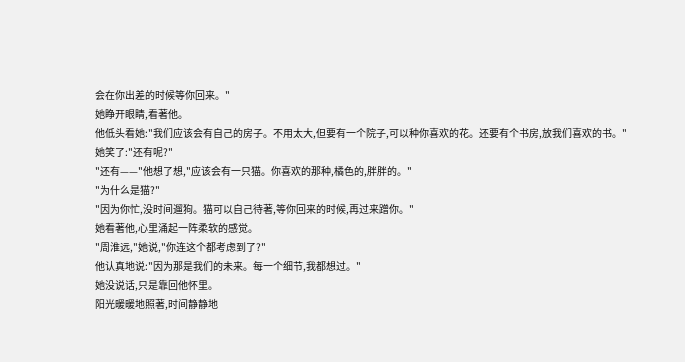会在你出差的时候等你回来。"
她睁开眼睛,看著他。
他低头看她:"我们应该会有自己的房子。不用太大,但要有一个院子,可以种你喜欢的花。还要有个书房,放我们喜欢的书。"
她笑了:"还有呢?"
"还有——"他想了想,"应该会有一只猫。你喜欢的那种,橘色的,胖胖的。"
"为什么是猫?"
"因为你忙,没时间遛狗。猫可以自己待著,等你回来的时候,再过来蹭你。"
她看著他,心里涌起一阵柔软的感觉。
"周淮远,"她说,"你连这个都考虑到了?"
他认真地说:"因为那是我们的未来。每一个细节,我都想过。"
她没说话,只是靠回他怀里。
阳光暖暖地照著,时间静静地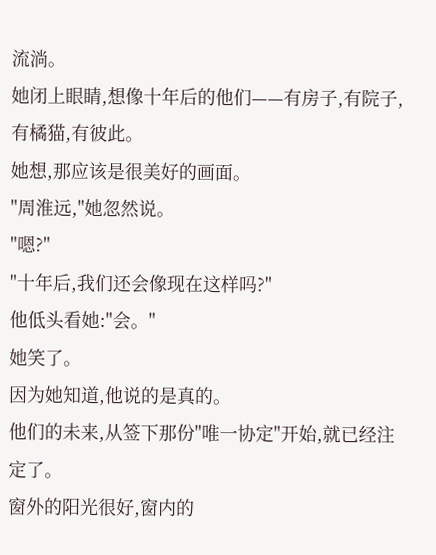流淌。
她闭上眼睛,想像十年后的他们——有房子,有院子,有橘猫,有彼此。
她想,那应该是很美好的画面。
"周淮远,"她忽然说。
"嗯?"
"十年后,我们还会像现在这样吗?"
他低头看她:"会。"
她笑了。
因为她知道,他说的是真的。
他们的未来,从签下那份"唯一协定"开始,就已经注定了。
窗外的阳光很好,窗内的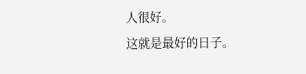人很好。
这就是最好的日子。